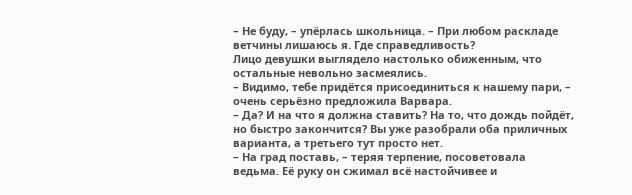– Не буду, – упёрлась школьница. – При любом раскладе ветчины лишаюсь я. Где справедливость?
Лицо девушки выглядело настолько обиженным, что остальные невольно засмеялись.
– Видимо, тебе придётся присоединиться к нашему пари, – очень серьёзно предложила Варвара.
– Да? И на что я должна ставить? На то, что дождь пойдёт, но быстро закончится? Вы уже разобрали оба приличных варианта, а третьего тут просто нет.
– На град поставь, – теряя терпение, посоветовала ведьма. Её руку он сжимал всё настойчивее и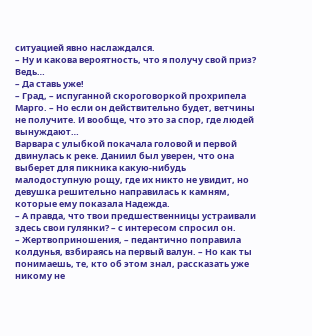ситуацией явно наслаждался.
– Ну и какова вероятность, что я получу свой приз? Ведь…
– Да ставь уже!
– Град, – испуганной скороговоркой прохрипела Марго. – Но если он действительно будет, ветчины не получите. И вообще, что это за спор, где людей вынуждают…
Варвара с улыбкой покачала головой и первой двинулась к реке. Даниил был уверен, что она выберет для пикника какую-нибудь малодоступную рощу, где их никто не увидит, но девушка решительно направилась к камням, которые ему показала Надежда.
– А правда, что твои предшественницы устраивали здесь свои гулянки? – с интересом спросил он.
– Жертвоприношения, – педантично поправила колдунья, взбираясь на первый валун. – Но как ты понимаешь, те, кто об этом знал, рассказать уже никому не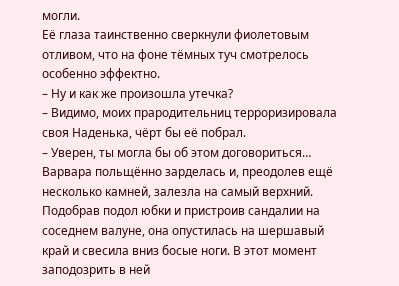могли.
Её глаза таинственно сверкнули фиолетовым отливом, что на фоне тёмных туч смотрелось особенно эффектно.
– Ну и как же произошла утечка?
– Видимо, моих прародительниц терроризировала своя Наденька, чёрт бы её побрал.
– Уверен, ты могла бы об этом договориться…
Варвара польщённо зарделась и, преодолев ещё несколько камней, залезла на самый верхний. Подобрав подол юбки и пристроив сандалии на соседнем валуне, она опустилась на шершавый край и свесила вниз босые ноги. В этот момент заподозрить в ней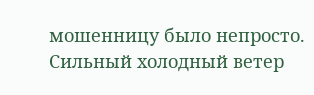мошенницу было непросто. Сильный холодный ветер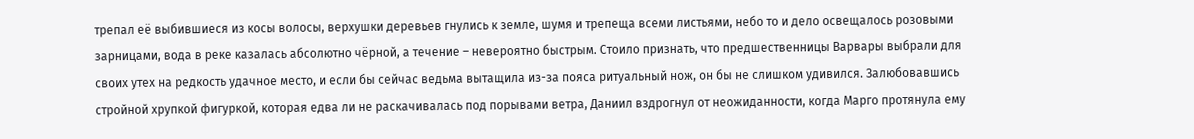трепал её выбившиеся из косы волосы, верхушки деревьев гнулись к земле, шумя и трепеща всеми листьями, небо то и дело освещалось розовыми зарницами, вода в реке казалась абсолютно чёрной, а течение – невероятно быстрым. Стоило признать, что предшественницы Варвары выбрали для своих утех на редкость удачное место, и если бы сейчас ведьма вытащила из-за пояса ритуальный нож, он бы не слишком удивился. Залюбовавшись стройной хрупкой фигуркой, которая едва ли не раскачивалась под порывами ветра, Даниил вздрогнул от неожиданности, когда Марго протянула ему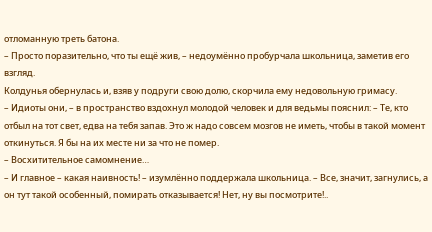отломанную треть батона.
– Просто поразительно, что ты ещё жив, – недоумённо пробурчала школьница, заметив его взгляд.
Колдунья обернулась и, взяв у подруги свою долю, скорчила ему недовольную гримасу.
– Идиоты они, – в пространство вздохнул молодой человек и для ведьмы пояснил: – Те, кто отбыл на тот свет, едва на тебя запав. Это ж надо совсем мозгов не иметь, чтобы в такой момент откинуться. Я бы на их месте ни за что не помер.
– Восхитительное самомнение…
– И главное – какая наивность! – изумлённо поддержала школьница. – Все, значит, загнулись, а он тут такой особенный, помирать отказывается! Нет, ну вы посмотрите!..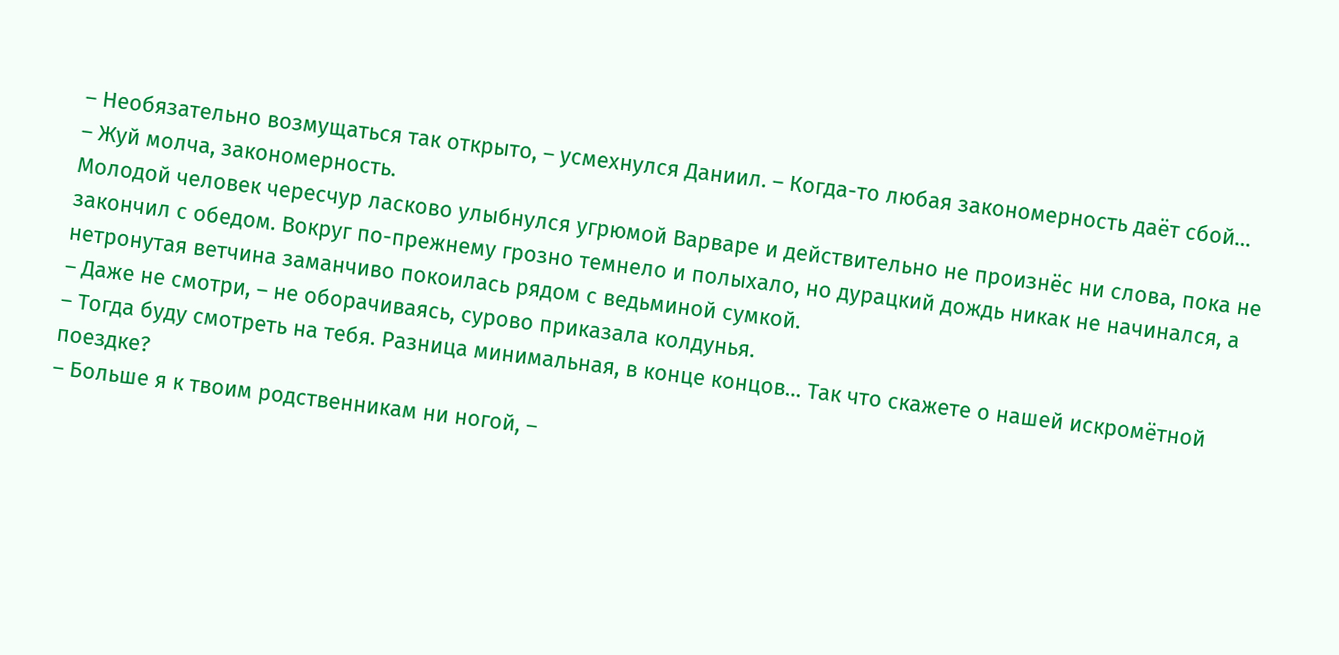– Необязательно возмущаться так открыто, – усмехнулся Даниил. – Когда-то любая закономерность даёт сбой…
– Жуй молча, закономерность.
Молодой человек чересчур ласково улыбнулся угрюмой Варваре и действительно не произнёс ни слова, пока не закончил с обедом. Вокруг по-прежнему грозно темнело и полыхало, но дурацкий дождь никак не начинался, а нетронутая ветчина заманчиво покоилась рядом с ведьминой сумкой.
– Даже не смотри, – не оборачиваясь, сурово приказала колдунья.
– Тогда буду смотреть на тебя. Разница минимальная, в конце концов… Так что скажете о нашей искромётной поездке?
– Больше я к твоим родственникам ни ногой, –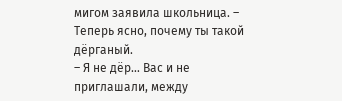мигом заявила школьница. – Теперь ясно, почему ты такой дёрганый.
– Я не дёр… Вас и не приглашали, между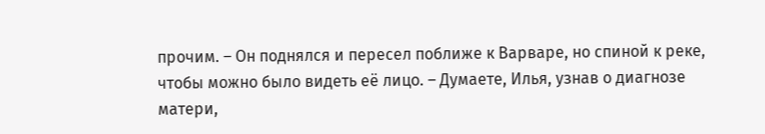прочим. – Он поднялся и пересел поближе к Варваре, но спиной к реке, чтобы можно было видеть её лицо. – Думаете, Илья, узнав о диагнозе матери,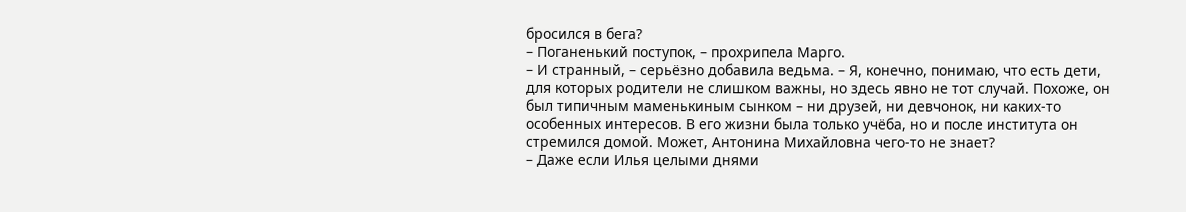бросился в бега?
– Поганенький поступок, – прохрипела Марго.
– И странный, – серьёзно добавила ведьма. – Я, конечно, понимаю, что есть дети, для которых родители не слишком важны, но здесь явно не тот случай. Похоже, он был типичным маменькиным сынком – ни друзей, ни девчонок, ни каких-то особенных интересов. В его жизни была только учёба, но и после института он стремился домой. Может, Антонина Михайловна чего-то не знает?
– Даже если Илья целыми днями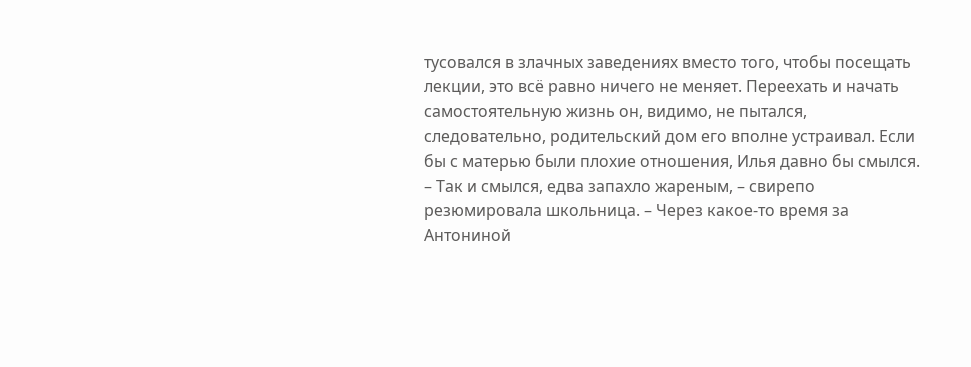тусовался в злачных заведениях вместо того, чтобы посещать лекции, это всё равно ничего не меняет. Переехать и начать самостоятельную жизнь он, видимо, не пытался, следовательно, родительский дом его вполне устраивал. Если бы с матерью были плохие отношения, Илья давно бы смылся.
– Так и смылся, едва запахло жареным, – свирепо резюмировала школьница. – Через какое-то время за Антониной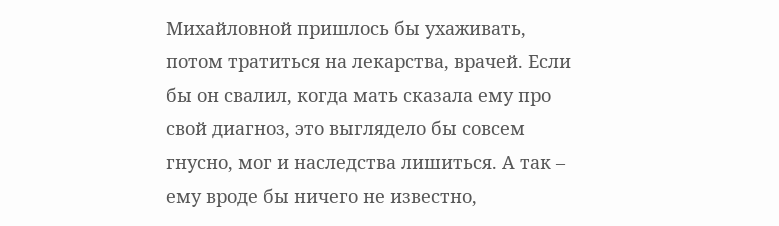Михайловной пришлось бы ухаживать, потом тратиться на лекарства, врачей. Если бы он свалил, когда мать сказала ему про свой диагноз, это выглядело бы совсем гнусно, мог и наследства лишиться. А так – ему вроде бы ничего не известно,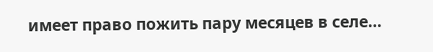имеет право пожить пару месяцев в селе…